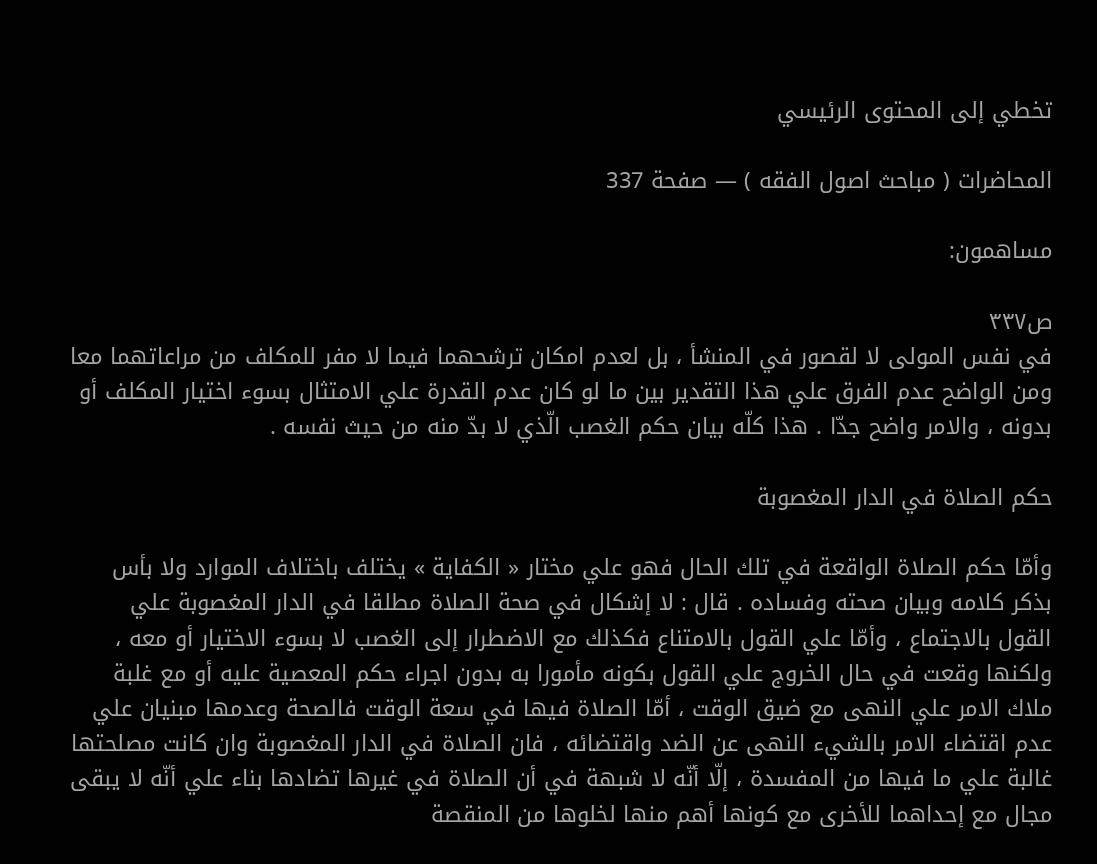تخطي إلى المحتوى الرئيسي

المحاضرات ( مباحث اصول الفقه ) — صفحة 337

مساهمون:

ص٣٣٧
في نفس المولى لا لقصور في المنشأ ، بل لعدم امكان ترشحهما فيما لا مفر للمكلف من مراعاتهما معا ومن الواضح عدم الفرق علي هذا التقدير بين ما لو كان عدم القدرة علي الامتثال بسوء اختيار المكلف أو بدونه ، والامر واضح جدّا . هذا كلّه بيان حكم الغصب الّذي لا بدّ منه من حيث نفسه .

حكم الصلاة في الدار المغصوبة

وأمّا حكم الصلاة الواقعة في تلك الحال فهو علي مختار « الكفاية » يختلف باختلاف الموارد ولا بأس بذكر كلامه وبيان صحته وفساده . قال : لا إشكال في صحة الصلاة مطلقا في الدار المغصوبة علي القول بالاجتماع ، وأمّا علي القول بالامتناع فكذلك مع الاضطرار إلى الغصب لا بسوء الاختيار أو معه ، ولكنها وقعت في حال الخروج علي القول بكونه مأمورا به بدون اجراء حكم المعصية عليه أو مع غلبة ملاك الامر علي النهى مع ضيق الوقت ، أمّا الصلاة فيها في سعة الوقت فالصحة وعدمها مبنيان علي عدم اقتضاء الامر بالشيء النهى عن الضد واقتضائه ، فان الصلاة في الدار المغصوبة وان كانت مصلحتها غالبة علي ما فيها من المفسدة ، إلّا أنّه لا شبهة في أن الصلاة في غيرها تضادها بناء علي أنّه لا يبقى مجال مع إحداهما للأخرى مع كونها أهم منها لخلوها من المنقصة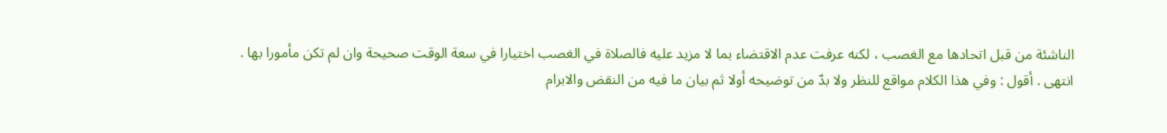الناشئة من قبل اتحادها مع الغصب ، لكنه عرفت عدم الاقتضاء بما لا مزيد عليه فالصلاة في الغصب اختيارا في سعة الوقت صحيحة وان لم تكن مأمورا بها . انتهى . أقول : وفي هذا الكلام مواقع للنظر ولا بدّ من توضيحه أولا ثم بيان ما فيه من النقض والابرام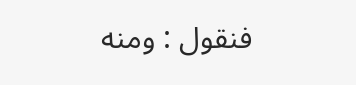فنقول : ومنه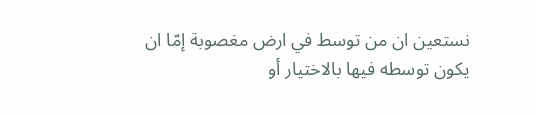نستعين ان من توسط في ارض مغصوبة إمّا ان يكون توسطه فيها بالاختيار أو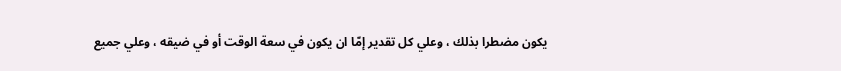يكون مضطرا بذلك ، وعلي كل تقدير إمّا ان يكون في سعة الوقت أو في ضيقه ، وعلي جميع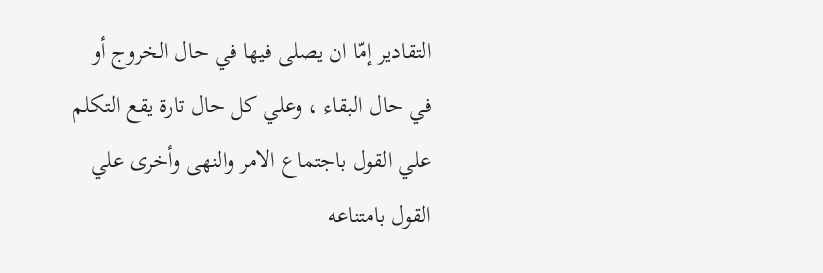التقادير إمّا ان يصلى فيها في حال الخروج أو في حال البقاء ، وعلي كل حال تارة يقع التكلم علي القول باجتماع الامر والنهى وأخرى علي القول بامتناعه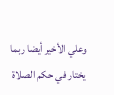وعلي الأخير أيضا ربما يختار في حكم الصلاة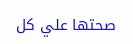صحتها علي كل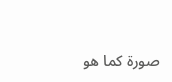صورة كما هو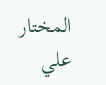المختار علي